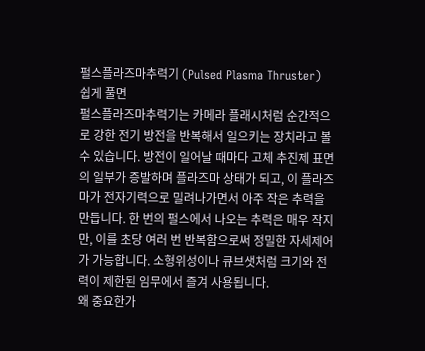펄스플라즈마추력기 (Pulsed Plasma Thruster)
쉽게 풀면
펄스플라즈마추력기는 카메라 플래시처럼 순간적으로 강한 전기 방전을 반복해서 일으키는 장치라고 볼 수 있습니다. 방전이 일어날 때마다 고체 추진제 표면의 일부가 증발하며 플라즈마 상태가 되고, 이 플라즈마가 전자기력으로 밀려나가면서 아주 작은 추력을 만듭니다. 한 번의 펄스에서 나오는 추력은 매우 작지만, 이를 초당 여러 번 반복함으로써 정밀한 자세제어가 가능합니다. 소형위성이나 큐브샛처럼 크기와 전력이 제한된 임무에서 즐겨 사용됩니다.
왜 중요한가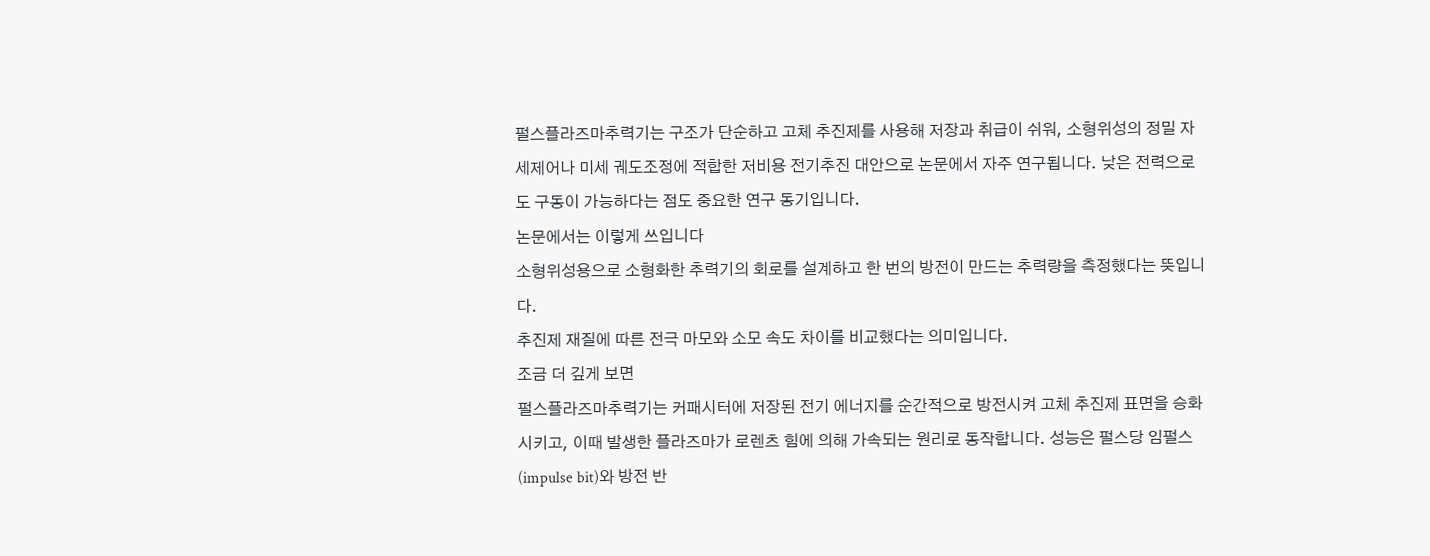펄스플라즈마추력기는 구조가 단순하고 고체 추진제를 사용해 저장과 취급이 쉬워, 소형위성의 정밀 자세제어나 미세 궤도조정에 적합한 저비용 전기추진 대안으로 논문에서 자주 연구됩니다. 낮은 전력으로도 구동이 가능하다는 점도 중요한 연구 동기입니다.
논문에서는 이렇게 쓰입니다
소형위성용으로 소형화한 추력기의 회로를 설계하고 한 번의 방전이 만드는 추력량을 측정했다는 뜻입니다.
추진제 재질에 따른 전극 마모와 소모 속도 차이를 비교했다는 의미입니다.
조금 더 깊게 보면
펄스플라즈마추력기는 커패시터에 저장된 전기 에너지를 순간적으로 방전시켜 고체 추진제 표면을 승화시키고, 이때 발생한 플라즈마가 로렌츠 힘에 의해 가속되는 원리로 동작합니다. 성능은 펄스당 임펄스(impulse bit)와 방전 반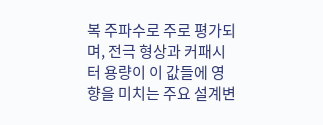복 주파수로 주로 평가되며, 전극 형상과 커패시터 용량이 이 값들에 영향을 미치는 주요 설계변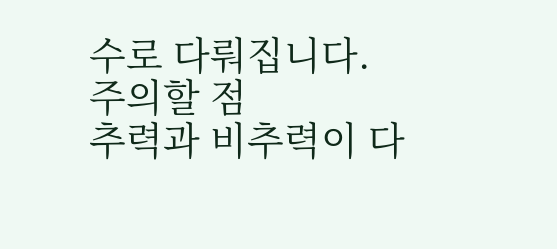수로 다뤄집니다.
주의할 점
추력과 비추력이 다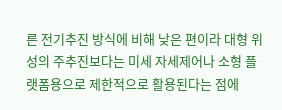른 전기추진 방식에 비해 낮은 편이라 대형 위성의 주추진보다는 미세 자세제어나 소형 플랫폼용으로 제한적으로 활용된다는 점에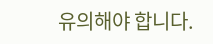유의해야 합니다.